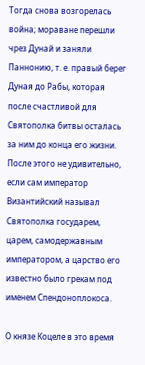Тогда снова возгорелась война; мораване перешли чрез Дунай и заняли Паннонию, т. е. правый берег Дуная до Рабы, которая после счастливой для Святополка битвы осталась за ним до конца его жизни. После этого не удивительно, если сам император Византийский называл Святополка государем, царем, самодержавным императором, а царство его известно было грекам под именем Спендоноплокоса.

О князе Коцеле в это время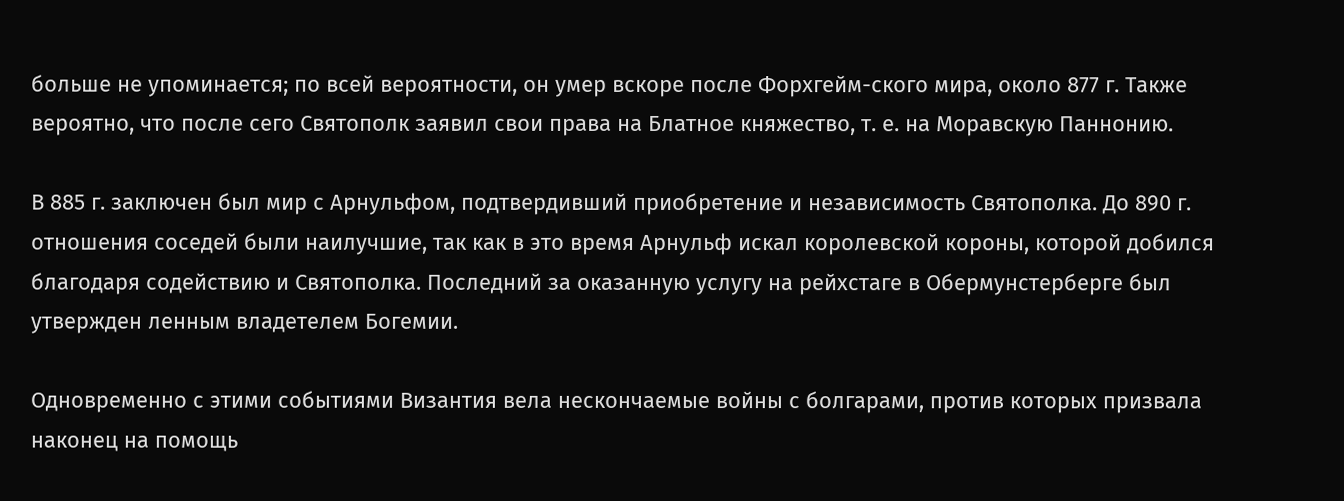больше не упоминается; по всей вероятности, он умер вскоре после Форхгейм-ского мира, около 877 г. Также вероятно, что после сего Святополк заявил свои права на Блатное княжество, т. е. на Моравскую Паннонию.

В 885 г. заключен был мир с Арнульфом, подтвердивший приобретение и независимость Святополка. До 890 г. отношения соседей были наилучшие, так как в это время Арнульф искал королевской короны, которой добился благодаря содействию и Святополка. Последний за оказанную услугу на рейхстаге в Обермунстерберге был утвержден ленным владетелем Богемии.

Одновременно с этими событиями Византия вела нескончаемые войны с болгарами, против которых призвала наконец на помощь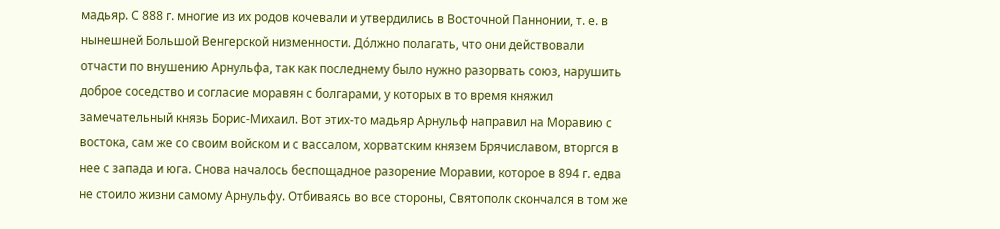мадьяр. С 888 г. многие из их родов кочевали и утвердились в Восточной Паннонии, т. е. в нынешней Большой Венгерской низменности. До́лжно полагать, что они действовали отчасти по внушению Арнульфа, так как последнему было нужно разорвать союз, нарушить доброе соседство и согласие моравян с болгарами, у которых в то время княжил замечательный князь Борис-Михаил. Вот этих-то мадьяр Арнульф направил на Моравию с востока, сам же со своим войском и с вассалом, хорватским князем Брячиславом, вторгся в нее с запада и юга. Снова началось беспощадное разорение Моравии, которое в 894 г. едва не стоило жизни самому Арнульфу. Отбиваясь во все стороны, Святополк скончался в том же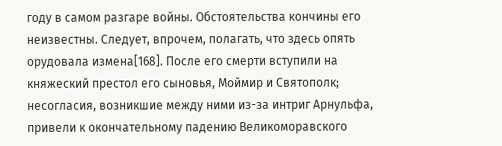году в самом разгаре войны. Обстоятельства кончины его неизвестны. Следует, впрочем, полагать, что здесь опять орудовала измена[168]. После его смерти вступили на княжеский престол его сыновья, Моймир и Святополк; несогласия, возникшие между ними из-за интриг Арнульфа, привели к окончательному падению Великоморавского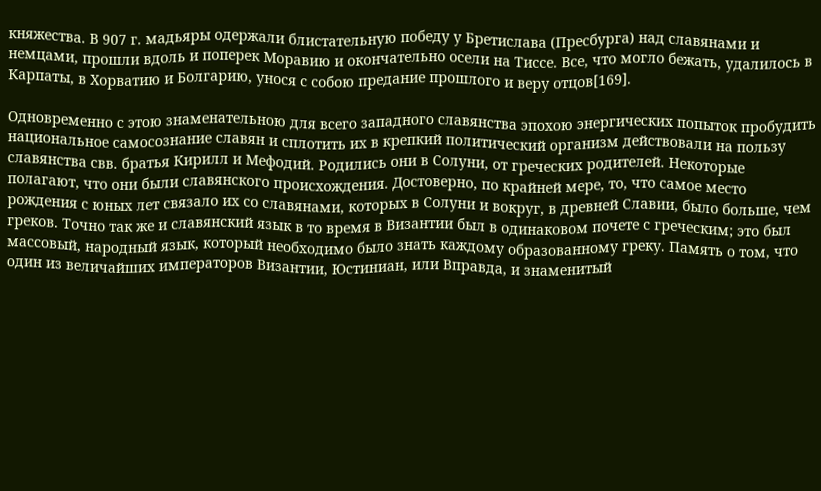княжества. В 907 г. мадьяры одержали блистательную победу у Бретислава (Пресбурга) над славянами и немцами, прошли вдоль и поперек Моравию и окончательно осели на Тиссе. Все, что могло бежать, удалилось в Карпаты, в Хорватию и Болгарию, унося с собою предание прошлого и веру отцов[169].

Одновременно с этою знаменательною для всего западного славянства эпохою энергических попыток пробудить национальное самосознание славян и сплотить их в крепкий политический организм действовали на пользу славянства свв. братья Кирилл и Мефодий. Родились они в Солуни, от греческих родителей. Некоторые полагают, что они были славянского происхождения. Достоверно, по крайней мере, то, что самое место рождения с юных лет связало их со славянами, которых в Солуни и вокруг, в древней Славии, было больше, чем греков. Точно так же и славянский язык в то время в Византии был в одинаковом почете с греческим; это был массовый, народный язык, который необходимо было знать каждому образованному греку. Память о том, что один из величайших императоров Византии, Юстиниан, или Вправда, и знаменитый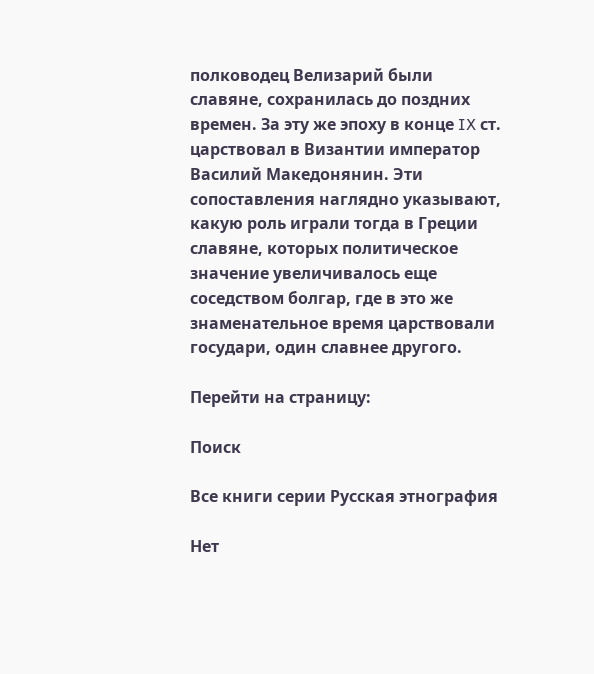полководец Велизарий были славяне, сохранилась до поздних времен. За эту же эпоху в конце IX ст. царствовал в Византии император Василий Македонянин. Эти сопоставления наглядно указывают, какую роль играли тогда в Греции славяне, которых политическое значение увеличивалось еще соседством болгар, где в это же знаменательное время царствовали государи, один славнее другого.

Перейти на страницу:

Поиск

Все книги серии Русская этнография

Нет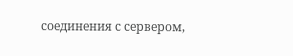соединения с сервером,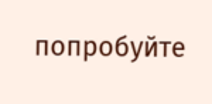попробуйте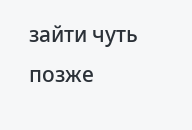зайти чуть позже